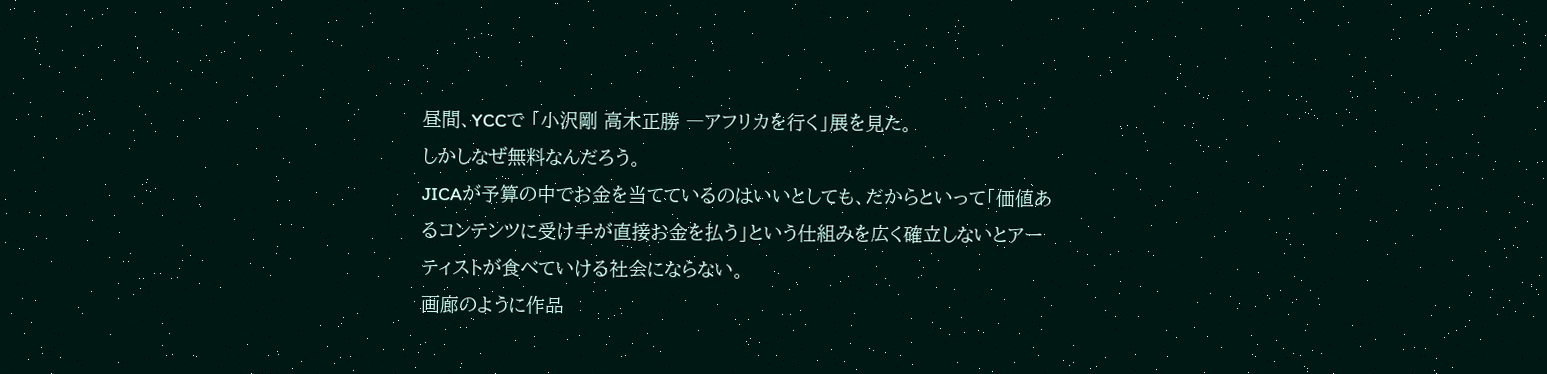昼間、YCCで 「小沢剛 高木正勝 ―アフリカを行く」展を見た。
しかしなぜ無料なんだろう。
JICAが予算の中でお金を当てているのはいいとしても、だからといって「価値あるコンテンツに受け手が直接お金を払う」という仕組みを広く確立しないとアーティストが食べていける社会にならない。
画廊のように作品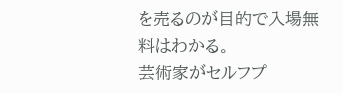を売るのが目的で入場無料はわかる。
芸術家がセルフプ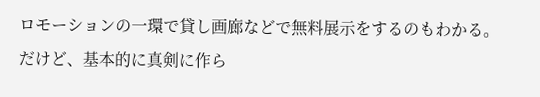ロモーションの一環で貸し画廊などで無料展示をするのもわかる。
だけど、基本的に真剣に作ら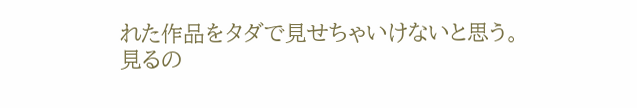れた作品をタダで見せちゃいけないと思う。
見るの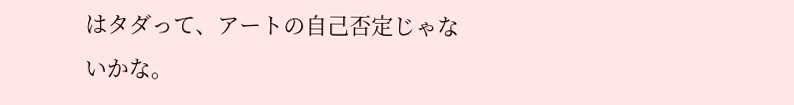はタダって、アートの自己否定じゃないかな。